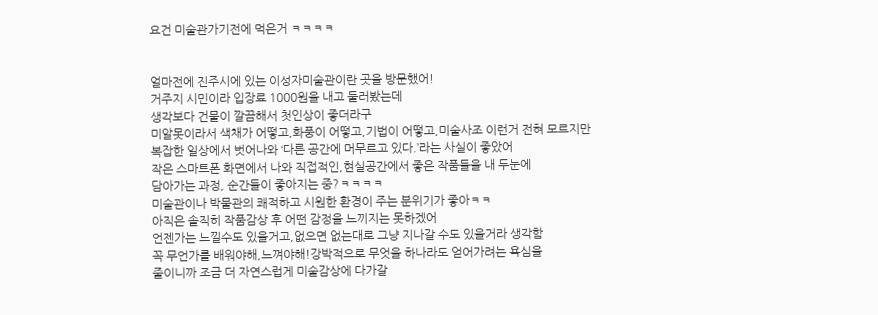요건 미술관가기전에 먹은거 ㅋㅋㅋㅋ


얼마전에 진주시에 있는 이성자미술관이란 곳을 방문했어!
거주지 시민이라 입장료 1000원을 내고 둘러봤는데
생각보다 건물이 깔끔해서 첫인상이 좋더라구
미알못이라서 색채가 어떻고,화풍이 어떻고,기법이 어떻고,미술사조 이런거 전혀 모르지만
복잡한 일상에서 벗어나와 ‘다른 공간에 머무르고 있다.’라는 사실이 좋았어
작은 스마트폰 화면에서 나와 직접적인,현실공간에서 좋은 작품들을 내 두눈에
담아가는 과정, 순간들이 좋아지는 중?ㅋㅋㅋㅋ
미술관이나 박물관의 쾌적하고 시원한 환경이 주는 분위기가 좋아ㅋㅋ
아직은 솔직히 작품감상 후 어떤 감정을 느끼지는 못하겠어
언젠가는 느낄수도 있을거고,없으면 없는대로 그냥 지나갈 수도 있을거라 생각함
꼭 무언가를 배워야해,느껴야해!강박적으로 무엇을 하나라도 얻어가려는 욕심을
줄이니까 조금 더 자연스럽게 미술감상에 다가갈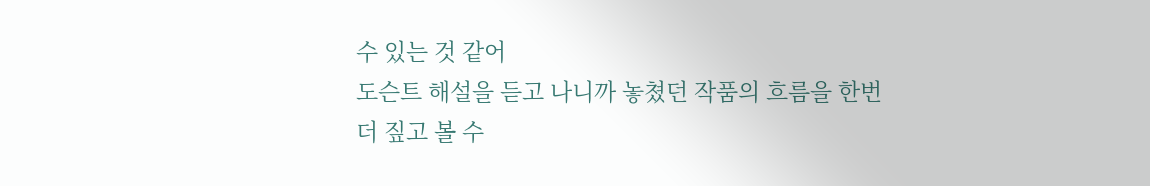수 있는 것 같어
도슨트 해설을 듣고 나니까 놓쳤던 작품의 흐름을 한번 더 짚고 볼 수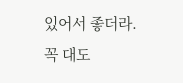있어서 좋더라.
꼭 대도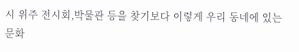시 위주 전시회,박물관 등을 찾기보다 이렇게 우리 동네에 있는 문화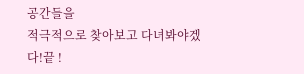공간들을
적극적으로 찾아보고 다녀봐야겠다!끝 !